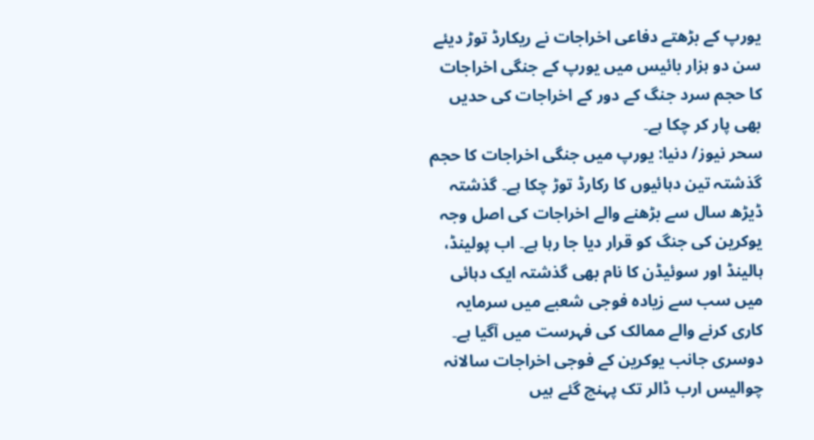یورپ کے بڑھتے دفاعی اخراجات نے ریکارڈ توڑ دیئے
سن دو ہزار بائیس میں یورپ کے جنگی اخراجات کا حجم سرد جنگ کے دور کے اخراجات کی حدیں بھی پار کر چکا ہے۔
سحر نیوز/ دنیا: یورپ میں جنگی اخراجات کا حجم گذشتہ تین دہائیوں کا رکارڈ توڑ چکا ہے۔ گذشتہ ڈیڑھ سال سے بڑھنے والے اخراجات کی اصل وجہ یوکرین کی جنگ کو قرار دیا جا رہا ہے۔ اب پولینڈ، ہالینڈ اور سوئیڈن کا نام بھی گذشتہ ایک دہائی میں سب سے زیادہ فوجی شعبے میں سرمایہ کاری کرنے والے ممالک کی فہرست میں آگیا ہے۔
دوسری جانب یوکرین کے فوجی اخراجات سالانہ چوالیس ارب ڈالر تک پہنچ گئے ہیں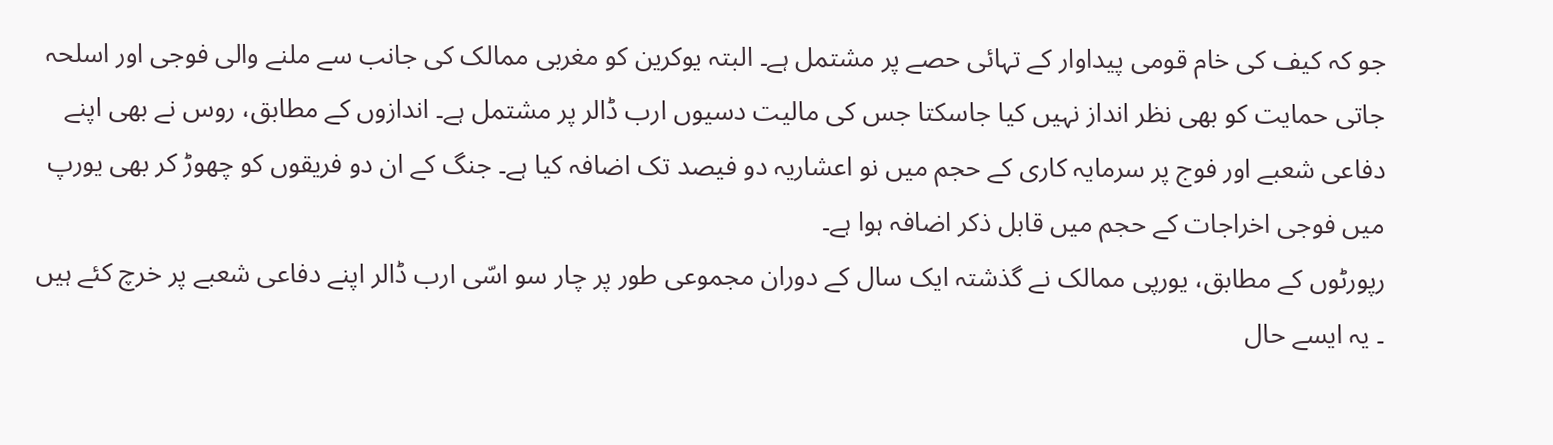جو کہ کیف کی خام قومی پیداوار کے تہائی حصے پر مشتمل ہے۔ البتہ یوکرین کو مغربی ممالک کی جانب سے ملنے والی فوجی اور اسلحہ جاتی حمایت کو بھی نظر انداز نہیں کیا جاسکتا جس کی مالیت دسیوں ارب ڈالر پر مشتمل ہے۔ اندازوں کے مطابق، روس نے بھی اپنے دفاعی شعبے اور فوج پر سرمایہ کاری کے حجم میں نو اعشاریہ دو فیصد تک اضافہ کیا ہے۔ جنگ کے ان دو فریقوں کو چھوڑ کر بھی یورپ میں فوجی اخراجات کے حجم میں قابل ذکر اضافہ ہوا ہے۔
رپورٹوں کے مطابق، یورپی ممالک نے گذشتہ ایک سال کے دوران مجموعی طور پر چار سو اسّی ارب ڈالر اپنے دفاعی شعبے پر خرچ کئے ہیں ۔ یہ ایسے حال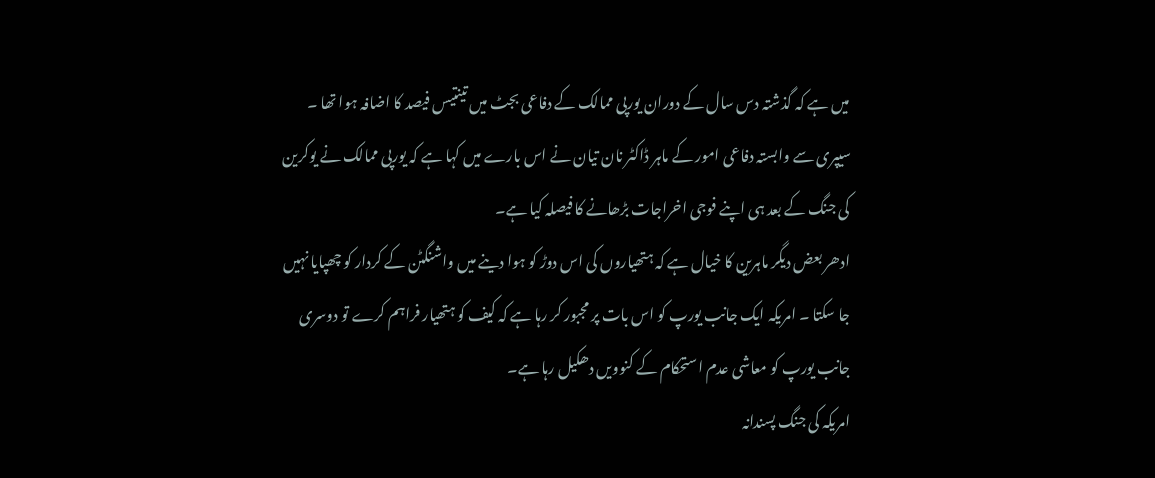میں ہے کہ گذشتہ دس سال کے دوران یورپی ممالک کے دفاعی بجٹ میں تینتیس فیصد کا اضافہ ہوا تھا ۔ سیپری سے وابستہ دفاعی امور کے ماہر ڈاکٹر نان تیان نے اس بارے میں کہا ہے کہ یورپی ممالک نے یوکرین کی جنگ کے بعد ہی اپنے فوجی اخراجات بڑھانے کا فیصلہ کیا ہے۔
ادھر بعض دیگر ماہرین کا خیال ہے کہ ہتھیاروں کی اس دوڑ کو ہوا دینے میں واشنگٹن کے کردار کو چھپایا نہیں جا سکتا ۔ امریکہ ایک جانب یورپ کو اس بات پر مجبور کر رہا ہے کہ کیف کو ہتھیار فراہم کرے تو دوسری جانب یورپ کو معاشی عدم استحکام کے کنوویں دھکیل رہا ہے۔
امریکہ کی جنگ پسندانہ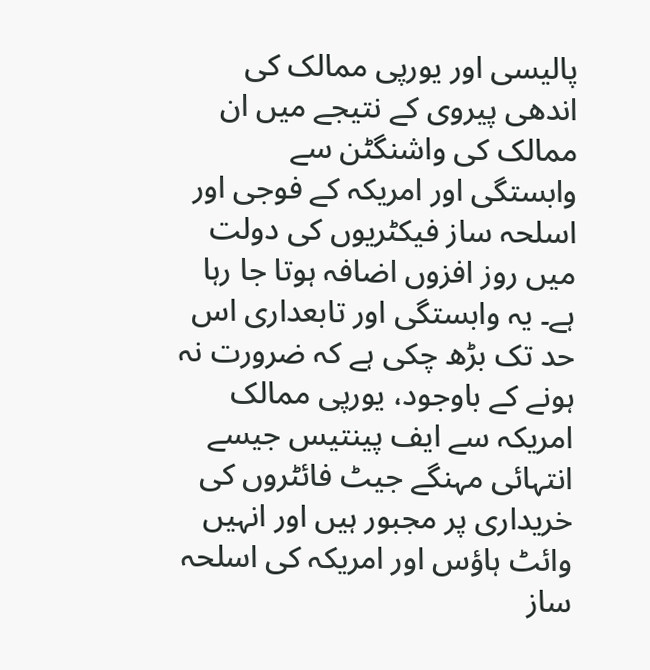پالیسی اور یورپی ممالک کی اندھی پیروی کے نتیجے میں ان ممالک کی واشنگٹن سے وابستگی اور امریکہ کے فوجی اور اسلحہ ساز فیکٹریوں کی دولت میں روز افزوں اضافہ ہوتا جا رہا ہے۔ یہ وابستگی اور تابعداری اس حد تک بڑھ چکی ہے کہ ضرورت نہ ہونے کے باوجود، یورپی ممالک امریکہ سے ایف پینتیس جیسے انتہائی مہنگے جیٹ فائٹروں کی خریداری پر مجبور ہیں اور انہیں وائٹ ہاؤس اور امریکہ کی اسلحہ ساز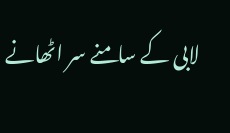لابی کے سامنے سر اٹھانے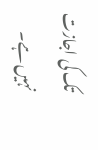تک کی اجازت نہیں ہے۔